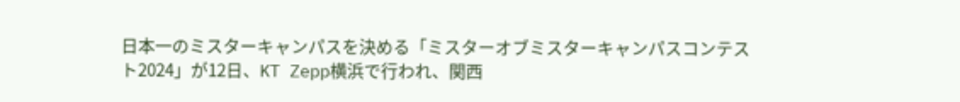日本一のミスターキャンパスを決める「ミスターオブミスターキャンパスコンテスト2024」が12日、KT Zepp横浜で行われ、関西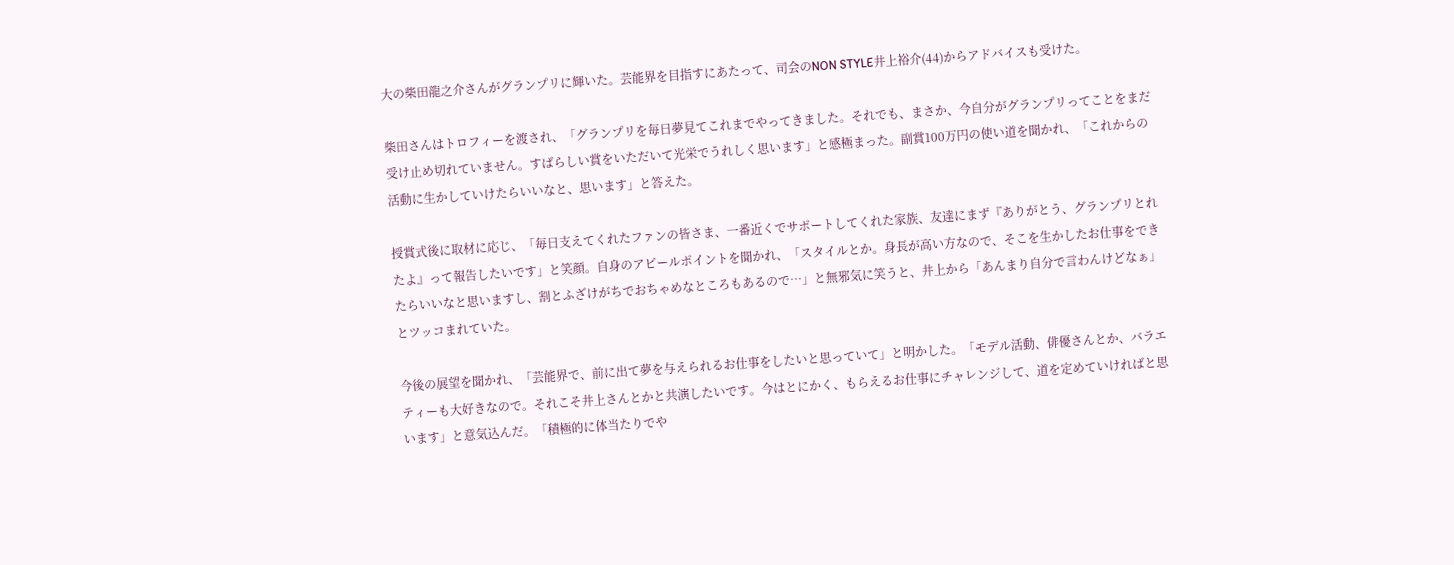大の柴田龍之介さんがグランプリに輝いた。芸能界を目指すにあたって、司会のNON STYLE井上裕介(44)からアドバイスも受けた。

柴田さんはトロフィーを渡され、「グランプリを毎日夢見てこれまでやってきました。それでも、まさか、今自分がグランプリってことをまだ受け止め切れていません。すばらしい賞をいただいて光栄でうれしく思います」と感極まった。副賞100万円の使い道を聞かれ、「これからの活動に生かしていけたらいいなと、思います」と答えた。

授賞式後に取材に応じ、「毎日支えてくれたファンの皆さま、一番近くでサポートしてくれた家族、友達にまず『ありがとう、グランプリとれたよ』って報告したいです」と笑顔。自身のアピールポイントを聞かれ、「スタイルとか。身長が高い方なので、そこを生かしたお仕事をできたらいいなと思いますし、割とふざけがちでおちゃめなところもあるので…」と無邪気に笑うと、井上から「あんまり自分で言わんけどなぁ」とツッコまれていた。

今後の展望を聞かれ、「芸能界で、前に出て夢を与えられるお仕事をしたいと思っていて」と明かした。「モデル活動、俳優さんとか、バラエティーも大好きなので。それこそ井上さんとかと共演したいです。今はとにかく、もらえるお仕事にチャレンジして、道を定めていければと思います」と意気込んだ。「積極的に体当たりでや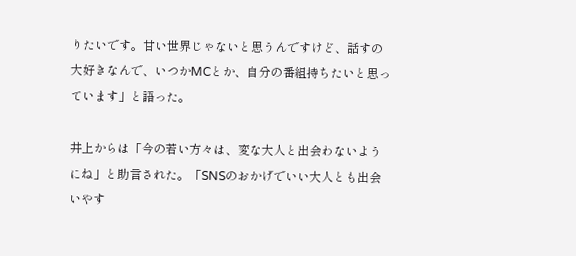りたいです。甘い世界じゃないと思うんですけど、話すの大好きなんで、いつかMCとか、自分の番組持ちたいと思っています」と語った。

井上からは「今の若い方々は、変な大人と出会わないようにね」と助言された。「SNSのおかげでいい大人とも出会いやす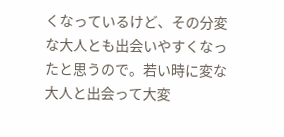くなっているけど、その分変な大人とも出会いやすくなったと思うので。若い時に変な大人と出会って大変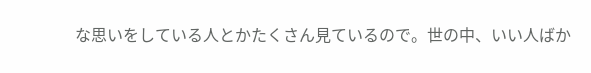な思いをしている人とかたくさん見ているので。世の中、いい人ばか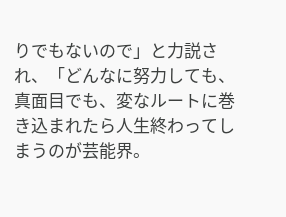りでもないので」と力説され、「どんなに努力しても、真面目でも、変なルートに巻き込まれたら人生終わってしまうのが芸能界。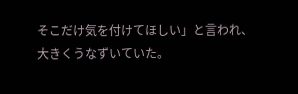そこだけ気を付けてほしい」と言われ、大きくうなずいていた。